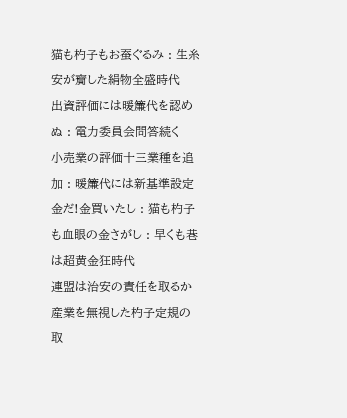猫も杓子もお蚕ぐるみ : 生糸安が齎した絹物全盛時代
出資評価には暖簾代を認めぬ : 電力委員会問答続く
小売業の評価十三業種を追加 : 暖簾代には新基準設定
金だ!金買いたし : 猫も杓子も血眼の金さがし : 早くも巷は超黄金狂時代
連盟は治安の責任を取るか
産業を無視した杓子定規の取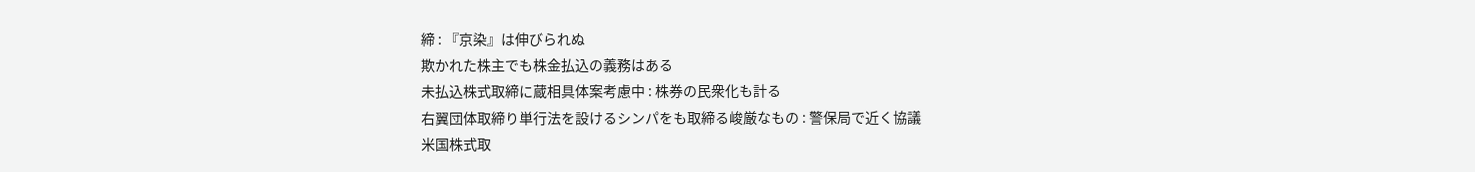締 : 『京染』は伸びられぬ
欺かれた株主でも株金払込の義務はある
未払込株式取締に蔵相具体案考慮中 : 株券の民衆化も計る
右翼団体取締り単行法を設けるシンパをも取締る峻厳なもの : 警保局で近く協議
米国株式取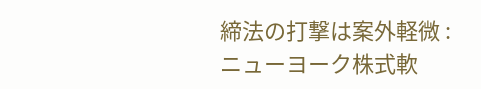締法の打撃は案外軽微 : ニューヨーク株式軟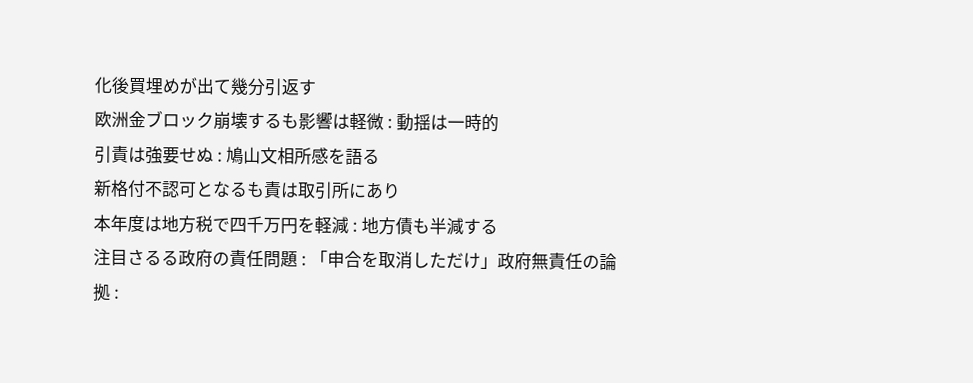化後買埋めが出て幾分引返す
欧洲金ブロック崩壊するも影響は軽微 : 動揺は一時的
引責は強要せぬ : 鳩山文相所感を語る
新格付不認可となるも責は取引所にあり
本年度は地方税で四千万円を軽減 : 地方債も半減する
注目さるる政府の責任問題 : 「申合を取消しただけ」政府無責任の論拠 :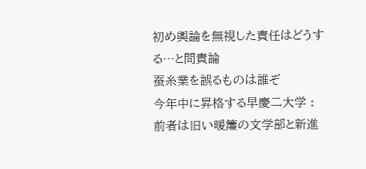初め輿論を無視した責任はどうする…と問責論
蚕糸業を誤るものは誰ぞ
今年中に昇格する早慶二大学 : 前者は旧い暖簾の文学部と新進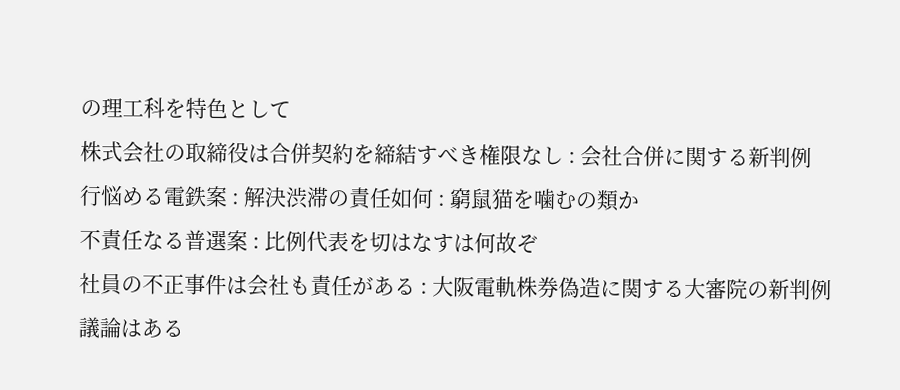の理工科を特色として
株式会社の取締役は合併契約を締結すべき権限なし : 会社合併に関する新判例
行悩める電鉄案 : 解決渋滞の責任如何 : 窮鼠猫を噛むの類か
不責任なる普選案 : 比例代表を切はなすは何故ぞ
社員の不正事件は会社も責任がある : 大阪電軌株券偽造に関する大審院の新判例
議論はある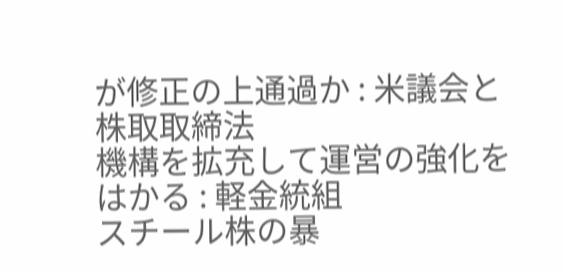が修正の上通過か : 米議会と株取取締法
機構を拡充して運営の強化をはかる : 軽金統組
スチール株の暴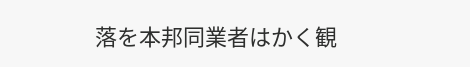落を本邦同業者はかく観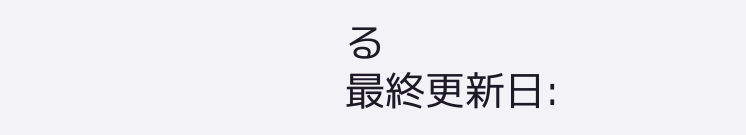る
最終更新日: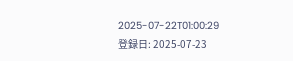2025-07-22T01:00:29
登録日: 2025-07-23